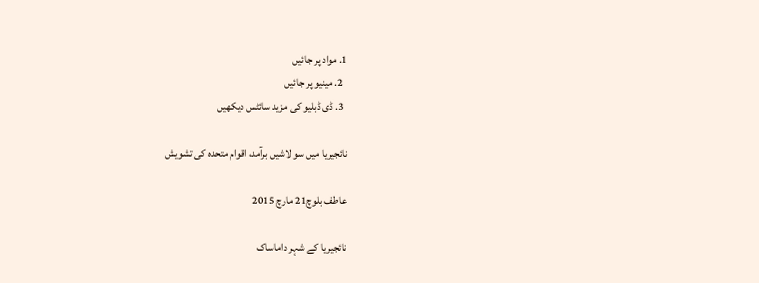1. مواد پر جائیں
  2. مینیو پر جائیں
  3. ڈی ڈبلیو کی مزید سائٹس دیکھیں

نائجیریا میں سو لاشیں برآمد، اقوام متحدہ کی تشویش

عاطف بلوچ21 مارچ 2015

نائجیریا کے شہر داماساک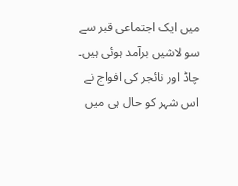میں ایک اجتماعی قبر سے سو لاشیں برآمد ہوئی ہیں۔ چاڈ اور نائجر کی افواج نے اس شہر کو حال ہی میں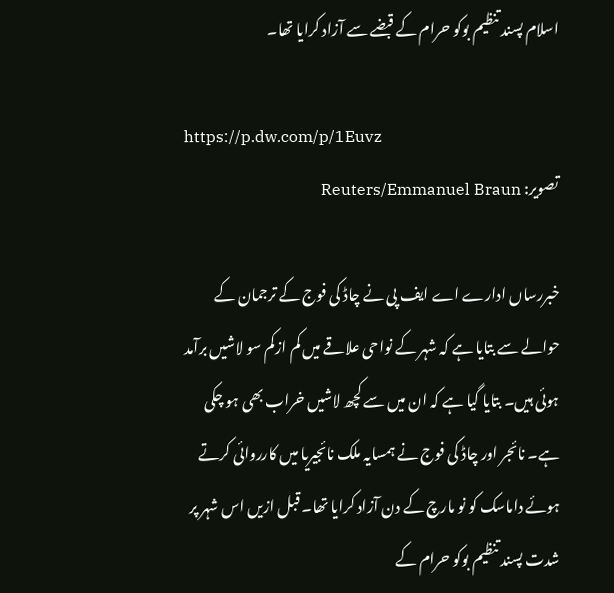اسلام پسند تنظیم بوکو حرام کے قبضے سے آزاد کرایا تھا۔

https://p.dw.com/p/1Euvz
تصویر: Reuters/Emmanuel Braun

خبررساں ادارے اے ایف پی نے چاڈ کی فوج کے ترجمان کے حوالے سے بتایا ہے کہ شہر کے نواحی علاقے میں کم ازکم سو لاشیں برآمد ہوئی ہیں۔ بتایا گیا ہے کہ ان میں سے کچھ لاشیں خراب بھی ہو چکی ہے۔ نائجر اور چاڈ کی فوج نے ہمسایہ ملک نائجیریا میں کارروائی کرتے ہوئے داماسک کو نو مارچ کے دن آزاد کرایا تھا۔ قبل ازیں اس شہر پر شدت پسند تنظیم بوکو حرام کے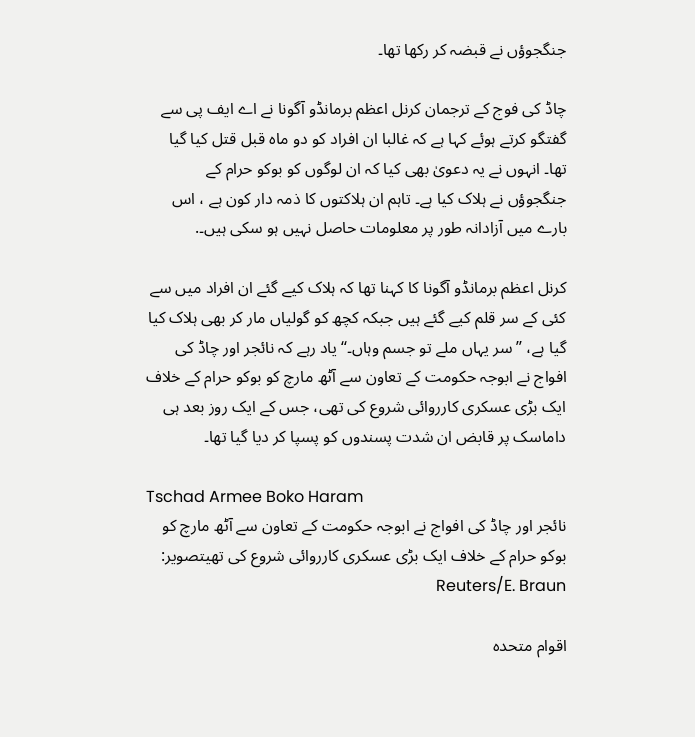جنگجوؤں نے قبضہ کر رکھا تھا۔

چاڈ کی فوج کے ترجمان کرنل اعظم برمانڈو آگونا نے اے ایف پی سے گفتگو کرتے ہوئے کہا ہے کہ غالبا ان افراد کو دو ماہ قبل قتل کیا گیا تھا۔ انہوں نے یہ دعویٰ بھی کیا کہ ان لوگوں کو بوکو حرام کے جنگجوؤں نے ہلاک کیا ہے۔ تاہم ان ہلاکتوں کا ذمہ دار کون ہے ، اس بارے میں آزادانہ طور پر معلومات حاصل نہیں ہو سکی ہیں۔.

کرنل اعظم برمانڈو آگونا کا کہنا تھا کہ ہلاک کیے گئے ان افراد میں سے کئی کے سر قلم کیے گئے ہیں جبکہ کچھ کو گولیاں مار کر بھی ہلاک کیا گیا ہے، ’’سر یہاں ملے تو جسم وہاں۔‘‘ یاد رہے کہ نائجر اور چاڈ کی افواج نے ابوجہ حکومت کے تعاون سے آٹھ مارچ کو بوکو حرام کے خلاف ایک بڑی عسکری کارروائی شروع کی تھی، جس کے ایک روز بعد ہی داماسک پر قابض ان شدت پسندوں کو پسپا کر دیا گیا تھا۔

Tschad Armee Boko Haram
نائجر اور چاڈ کی افواج نے ابوجہ حکومت کے تعاون سے آٹھ مارچ کو بوکو حرام کے خلاف ایک بڑی عسکری کارروائی شروع کی تھیتصویر: Reuters/E. Braun

اقوام متحدہ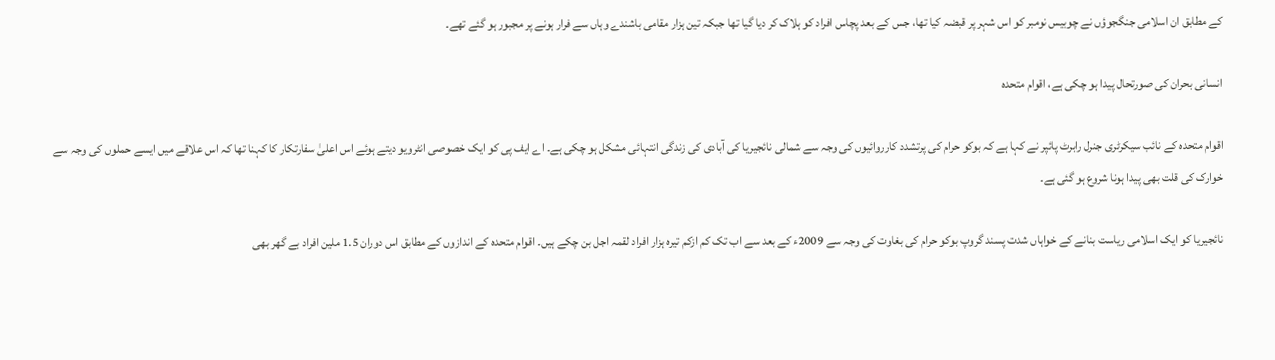کے مطابق ان اسلامی جنگجوؤں نے چوبیس نومبر کو اس شہر پر قبضہ کیا تھا، جس کے بعد پچاس افراد کو ہلاک کر دیا گیا تھا جبکہ تین ہزار مقامی باشندے وہاں سے فرار ہونے پر مجبور ہو گئے تھے۔

انسانی بحران کی صورتحال پیدا ہو چکی ہے، اقوام متحدہ

اقوام متحدہ کے نائب سیکرٹری جنرل رابرٹ پائپر نے کہا ہے کہ بوکو حرام کی پرتشدد کارروائیوں کی وجہ سے شمالی نائجیریا کی آبادی کی زندگی انتہائی مشکل ہو چکی ہے۔ اے ایف پی کو ایک خصوصی انٹرویو دیتے ہوئے اس اعلیٰ سفارتکار کا کہنا تھا کہ اس علاقے میں ایسے حملوں کی وجہ سے خوارک کی قلت بھی پیدا ہونا شروع ہو گئی ہے۔

نائجیریا کو ایک اسلامی ریاست بنانے کے خواہاں شدت پسند گروپ بوکو حرام کی بغاوت کی وجہ سے 2009ء کے بعد سے اب تک کم ازکم تیرہ ہزار افراد لقمہ اجل بن چکے ہیں۔ اقوام متحدہ کے اندازوں کے مطابق اس دوران 1.5 ملین افراد بے گھر بھی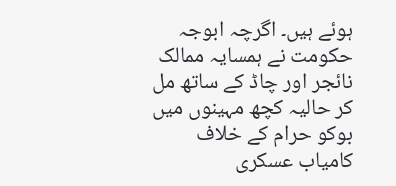ہوئے ہیں۔ اگرچہ ابوجہ حکومت نے ہمسایہ ممالک نائجر اور چاڈ کے ساتھ مل کر حالیہ کچھ مہینوں میں بوکو حرام کے خلاف کامیاب عسکری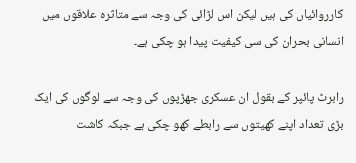کارروائیاں کی ہیں لیکن اس لڑائی کی وجہ سے متاثرہ علاقوں میں انسانی بحران کی سی کیفیت پیدا ہو چکی ہے۔

رابرٹ پائپر کے بقول ان عسکری جھڑپوں کی وجہ سے لوگوں کی ایک بڑی تعداد اپنے کھیتوں سے رابطے کھو چکی ہے جبکہ کاشت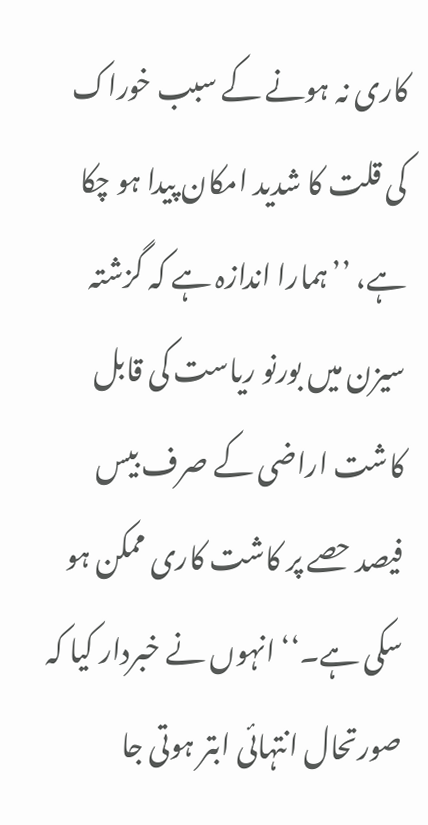کاری نہ ہونے کے سبب خوراک کی قلت کا شدید امکان پیدا ہو چکا ہے، ’’ہمارا اندازہ ہے کہ گزشتہ سیزن میں بورنو ریاست کی قابل کاشت اراضی کے صرف بیس فیصد حصے پر کاشت کاری ممکن ہو سکی ہے۔‘‘ انہوں نے خبردار کیا کہ صورتحال انتہائی ابتر ہوتی جا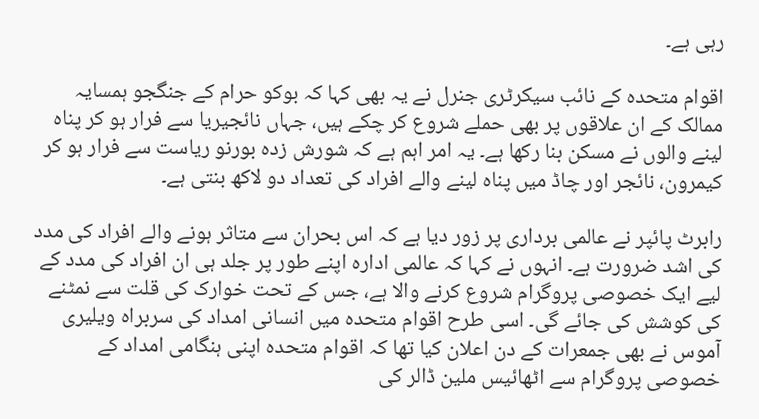رہی ہے۔

اقوام متحدہ کے نائب سیکرٹری جنرل نے یہ بھی کہا کہ بوکو حرام کے جنگجو ہمسایہ ممالک کے ان علاقوں پر بھی حملے شروع کر چکے ہیں، جہاں نائجیریا سے فرار ہو کر پناہ لینے والوں نے مسکن بنا رکھا ہے۔ یہ امر اہم ہے کہ شورش زدہ بورنو ریاست سے فرار ہو کر کیمرون، نائجر اور چاڈ میں پناہ لینے والے افراد کی تعداد دو لاکھ بنتی ہے۔

رابرٹ پائپر نے عالمی برداری پر زور دیا ہے کہ اس بحران سے متاثر ہونے والے افراد کی مدد کی اشد ضرورت ہے۔ انہوں نے کہا کہ عالمی ادارہ اپنے طور پر جلد ہی ان افراد کی مدد کے لیے ایک خصوصی پروگرام شروع کرنے والا ہے، جس کے تحت خوارک کی قلت سے نمٹنے کی کوشش کی جائے گی۔ اسی طرح اقوام متحدہ میں انسانی امداد کی سربراہ ویلیری آموس نے بھی جمعرات کے دن اعلان کیا تھا کہ اقوام متحدہ اپنی ہنگامی امداد کے خصوصی پروگرام سے اٹھائیس ملین ڈالر کی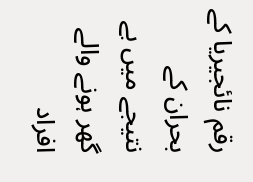رقم نائجیریا کے بحران کے نتیجے میں بے گھر ہونے والے افراد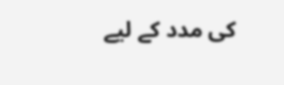کی مدد کے لیے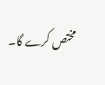مختص کرے گا۔